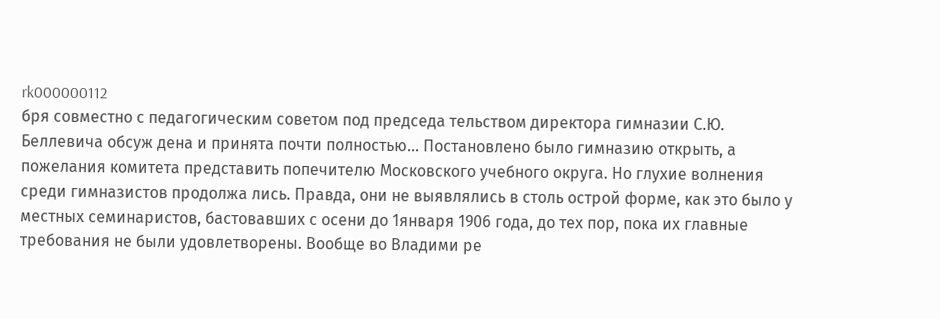rk000000112
бря совместно с педагогическим советом под председа тельством директора гимназии С.Ю. Беллевича обсуж дена и принята почти полностью... Постановлено было гимназию открыть, а пожелания комитета представить попечителю Московского учебного округа. Но глухие волнения среди гимназистов продолжа лись. Правда, они не выявлялись в столь острой форме, как это было у местных семинаристов, бастовавших с осени до 1января 1906 года, до тех пор, пока их главные требования не были удовлетворены. Вообще во Владими ре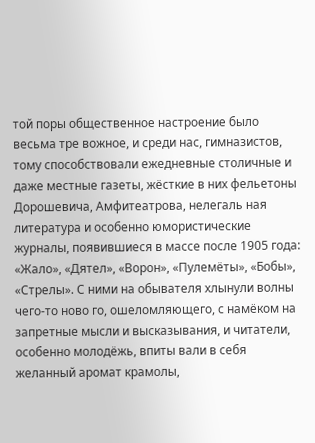той поры общественное настроение было весьма тре вожное, и среди нас, гимназистов, тому способствовали ежедневные столичные и даже местные газеты, жёсткие в них фельетоны Дорошевича, Амфитеатрова, нелегаль ная литература и особенно юмористические журналы, появившиеся в массе после 1905 года: «Жало», «Дятел», «Ворон», «Пулемёты», «Бобы», «Стрелы». С ними на обывателя хлынули волны чего-то ново го, ошеломляющего, с намёком на запретные мысли и высказывания, и читатели, особенно молодёжь, впиты вали в себя желанный аромат крамолы,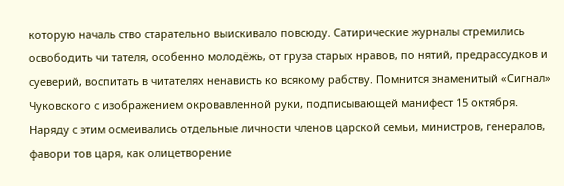которую началь ство старательно выискивало повсюду. Сатирические журналы стремились освободить чи тателя, особенно молодёжь, от груза старых нравов, по нятий, предрассудков и суеверий, воспитать в читателях ненависть ко всякому рабству. Помнится знаменитый «Сигнал» Чуковского с изображением окровавленной руки, подписывающей манифест 15 октября. Наряду с этим осмеивались отдельные личности членов царской семьи, министров, генералов, фавори тов царя, как олицетворение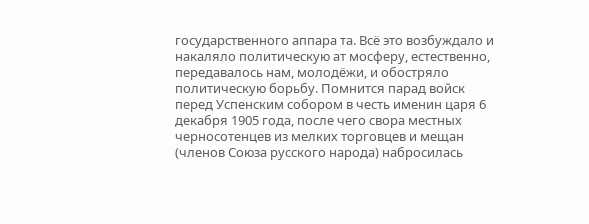государственного аппара та. Всё это возбуждало и накаляло политическую ат мосферу, естественно, передавалось нам, молодёжи, и обостряло политическую борьбу. Помнится парад войск перед Успенским собором в честь именин царя 6 декабря 1905 года, после чего свора местных черносотенцев из мелких торговцев и мещан (членов Союза русского народа) набросилась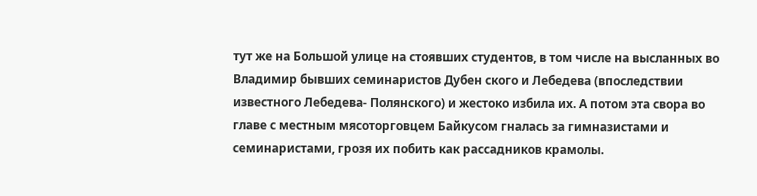тут же на Большой улице на стоявших студентов, в том числе на высланных во Владимир бывших семинаристов Дубен ского и Лебедева (впоследствии известного Лебедева- Полянского) и жестоко избила их. А потом эта свора во главе с местным мясоторговцем Байкусом гналась за гимназистами и семинаристами, грозя их побить как рассадников крамолы.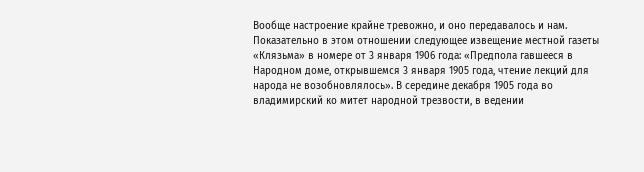Вообще настроение крайне тревожно, и оно передавалось и нам. Показательно в этом отношении следующее извещение местной газеты «Клязьма» в номере от 3 января 1906 года: «Предпола гавшееся в Народном доме, открывшемся 3 января 1905 года, чтение лекций для народа не возобновлялось». В середине декабря 1905 года во владимирский ко митет народной трезвости, в ведении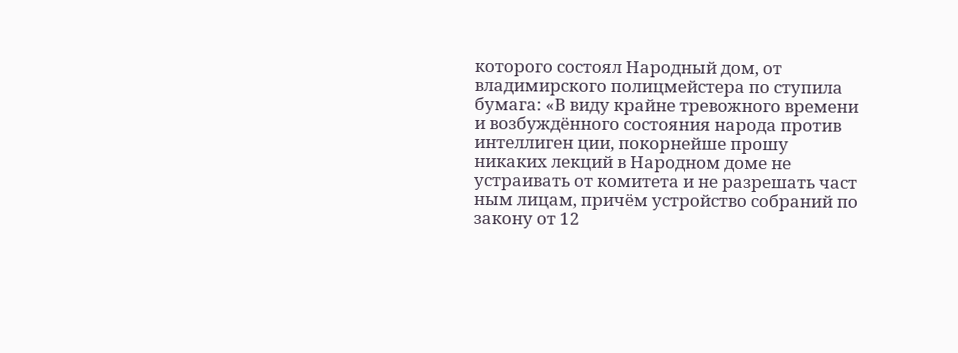которого состоял Народный дом, от владимирского полицмейстера по ступила бумага: «В виду крайне тревожного времени и возбуждённого состояния народа против интеллиген ции, покорнейше прошу никаких лекций в Народном доме не устраивать от комитета и не разрешать част ным лицам, причём устройство собраний по закону от 12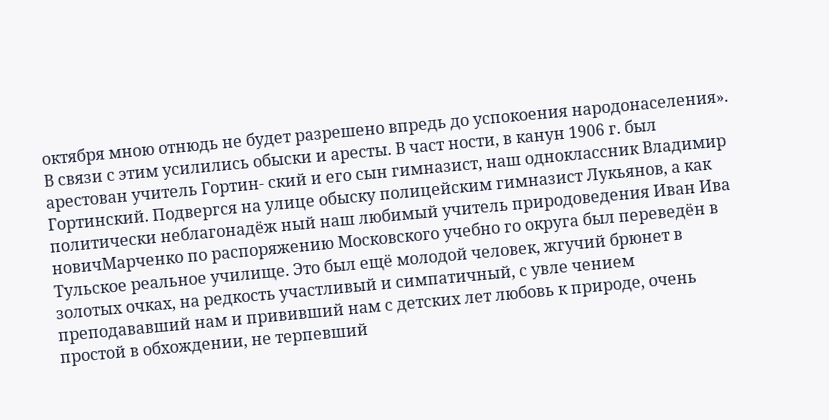октября мною отнюдь не будет разрешено впредь до успокоения народонаселения». В связи с этим усилились обыски и аресты. В част ности, в канун 1906 г. был арестован учитель Гортин- ский и его сын гимназист, наш одноклассник Владимир Гортинский. Подвергся на улице обыску полицейским гимназист Лукьянов, а как политически неблагонадёж ный наш любимый учитель природоведения Иван Ива новичМарченко по распоряжению Московского учебно го округа был переведён в Тульское реальное училище. Это был ещё молодой человек, жгучий брюнет в золотых очках, на редкость участливый и симпатичный, с увле чением преподававший нам и прививший нам с детских лет любовь к природе, очень простой в обхождении, не терпевший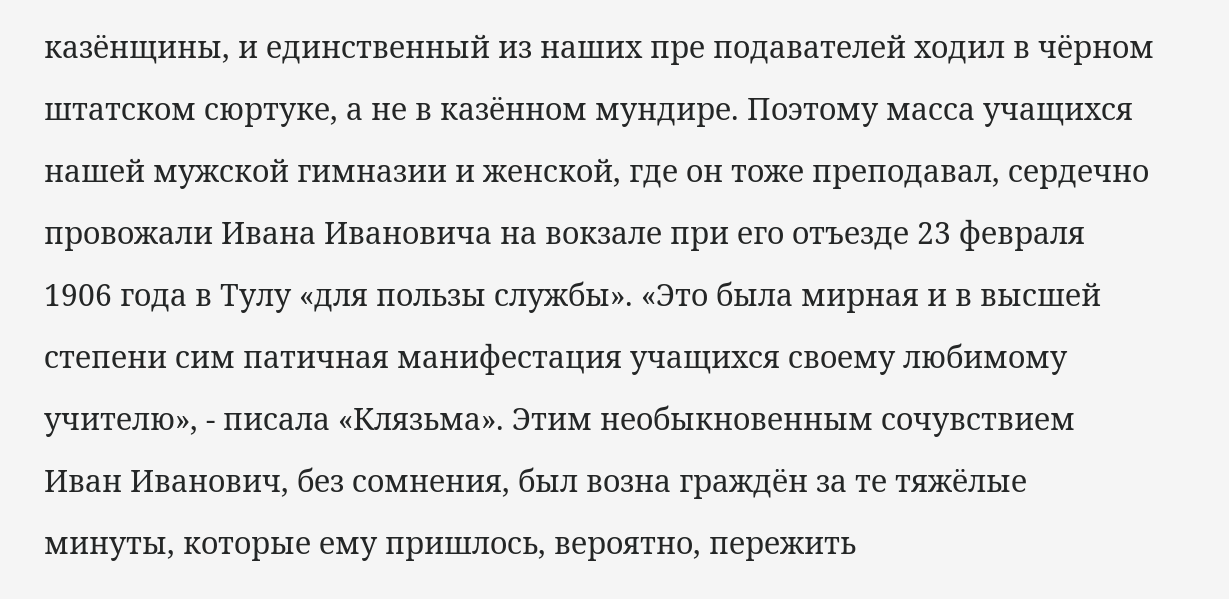казёнщины, и единственный из наших пре подавателей ходил в чёрном штатском сюртуке, а не в казённом мундире. Поэтому масса учащихся нашей мужской гимназии и женской, где он тоже преподавал, сердечно провожали Ивана Ивановича на вокзале при его отъезде 23 февраля 1906 года в Тулу «для пользы службы». «Это была мирная и в высшей степени сим патичная манифестация учащихся своему любимому учителю», - писала «Клязьма». Этим необыкновенным сочувствием Иван Иванович, без сомнения, был возна граждён за те тяжёлые минуты, которые ему пришлось, вероятно, пережить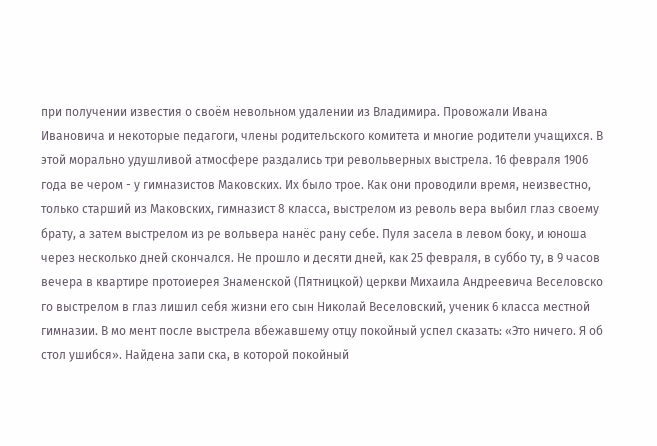при получении известия о своём невольном удалении из Владимира. Провожали Ивана Ивановича и некоторые педагоги, члены родительского комитета и многие родители учащихся. В этой морально удушливой атмосфере раздались три револьверных выстрела. 16 февраля 1906 года ве чером - у гимназистов Маковских. Их было трое. Как они проводили время, неизвестно, только старший из Маковских, гимназист 8 класса, выстрелом из револь вера выбил глаз своему брату, а затем выстрелом из ре вольвера нанёс рану себе. Пуля засела в левом боку, и юноша через несколько дней скончался. Не прошло и десяти дней, как 25 февраля, в суббо ту, в 9 часов вечера в квартире протоиерея Знаменской (Пятницкой) церкви Михаила Андреевича Веселовско го выстрелом в глаз лишил себя жизни его сын Николай Веселовский, ученик 6 класса местной гимназии. В мо мент после выстрела вбежавшему отцу покойный успел сказать: «Это ничего. Я об стол ушибся». Найдена запи ска, в которой покойный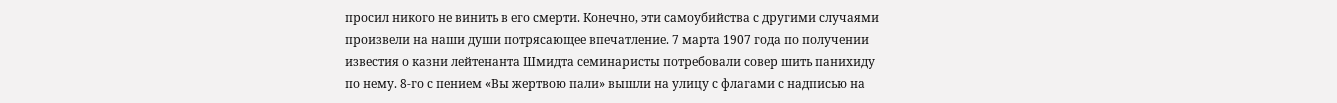просил никого не винить в его смерти. Конечно, эти самоубийства с другими случаями произвели на наши души потрясающее впечатление. 7 марта 1907 года по получении известия о казни лейтенанта Шмидта семинаристы потребовали совер шить панихиду по нему. 8-го с пением «Вы жертвою пали» вышли на улицу с флагами с надписью на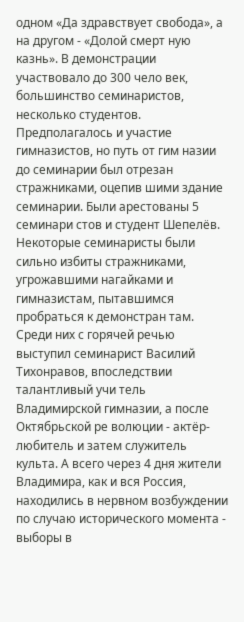одном «Да здравствует свобода», а на другом - «Долой смерт ную казнь». В демонстрации участвовало до 300 чело век, большинство семинаристов, несколько студентов. Предполагалось и участие гимназистов, но путь от гим назии до семинарии был отрезан стражниками, оцепив шими здание семинарии. Были арестованы 5 семинари стов и студент Шепелёв. Некоторые семинаристы были сильно избиты стражниками, угрожавшими нагайками и гимназистам, пытавшимся пробраться к демонстран там. Среди них с горячей речью выступил семинарист Василий Тихонравов, впоследствии талантливый учи тель Владимирской гимназии, а после Октябрьской ре волюции - актёр-любитель и затем служитель культа. А всего через 4 дня жители Владимира, как и вся Россия, находились в нервном возбуждении по случаю исторического момента - выборы в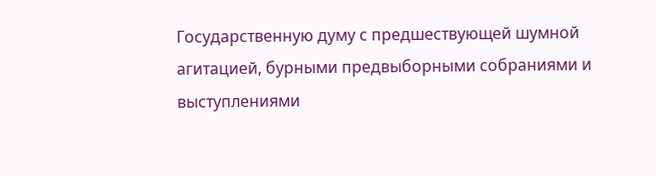Государственную думу с предшествующей шумной агитацией, бурными предвыборными собраниями и выступлениями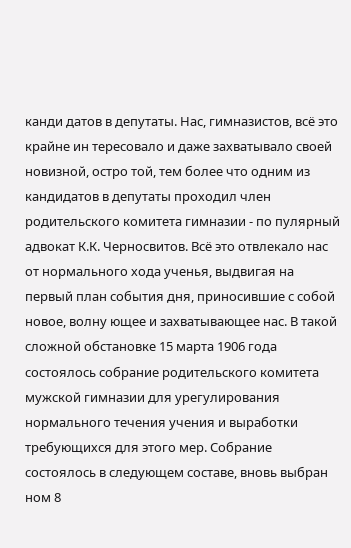канди датов в депутаты. Нас, гимназистов, всё это крайне ин тересовало и даже захватывало своей новизной, остро той, тем более что одним из кандидатов в депутаты проходил член родительского комитета гимназии - по пулярный адвокат К.К. Черносвитов. Всё это отвлекало нас от нормального хода ученья, выдвигая на первый план события дня, приносившие с собой новое, волну ющее и захватывающее нас. В такой сложной обстановке 15 марта 1906 года состоялось собрание родительского комитета мужской гимназии для урегулирования нормального течения учения и выработки требующихся для этого мер. Собрание состоялось в следующем составе, вновь выбран ном 8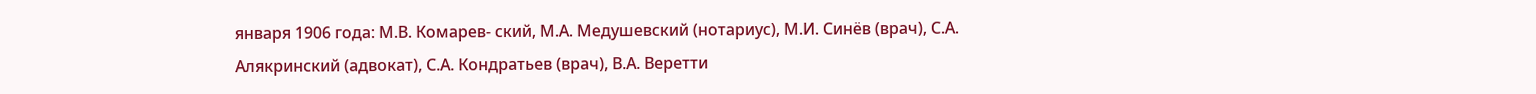января 1906 года: М.В. Комарев- ский, М.А. Медушевский (нотариус), М.И. Синёв (врач), С.А. Алякринский (адвокат), С.А. Кондратьев (врач), В.А. Веретти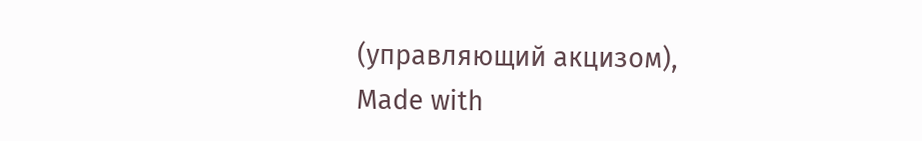(управляющий акцизом),
Made with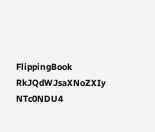FlippingBook
RkJQdWJsaXNoZXIy NTc0NDU4